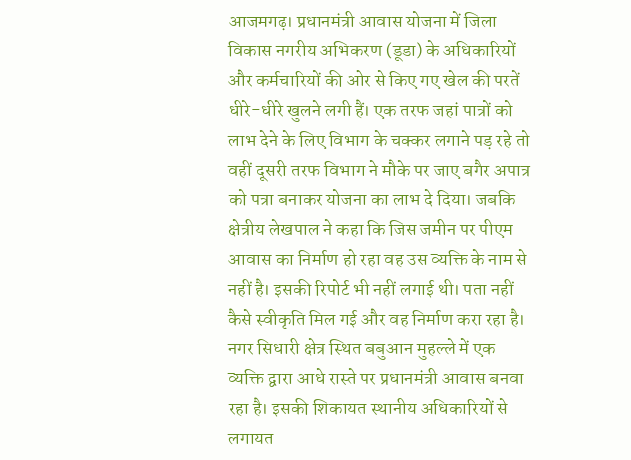आजमगढ़। प्रधानमंत्री आवास योजना में जिला विकास नगरीय अभिकरण (डूडा) के अधिकारियों और कर्मचारियों की ओर से किए गए खेल की परतें धीरे-धीरे खुलने लगी हैं। एक तरफ जहां पात्रों को लाभ देने के लिए विभाग के चक्कर लगाने पड़ रहे तो वहीं दूसरी तरफ विभाग ने मौके पर जाए बगैर अपात्र को पत्रा बनाकर योजना का लाभ दे दिया। जबकि क्षेत्रीय लेखपाल ने कहा कि जिस जमीन पर पीएम आवास का निर्माण हो रहा वह उस व्यक्ति के नाम से नहीं है। इसकी रिपोर्ट भी नहीं लगाई थी। पता नहीं कैसे स्वीकृति मिल गई और वह निर्माण करा रहा है।
नगर सिधारी क्षेत्र स्थित बबुआन मुहल्ले में एक व्यक्ति द्वारा आधे रास्ते पर प्रधानमंत्री आवास बनवा रहा है। इसकी शिकायत स्थानीय अधिकारियों से लगायत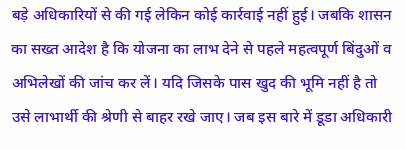बड़े अधिकारियों से की गई लेकिन कोई कार्रवाई नहीं हुई। जबकि शासन का सख्त आदेश है कि योजना का लाभ देने से पहले महत्वपूर्ण बिंदुओं व अभिलेखों की जांच कर लें। यदि जिसके पास खुद की भूमि नहीं है तो उसे लाभार्थी की श्रेणी से बाहर रखे जाए। जब इस बारे में डूडा अधिकारी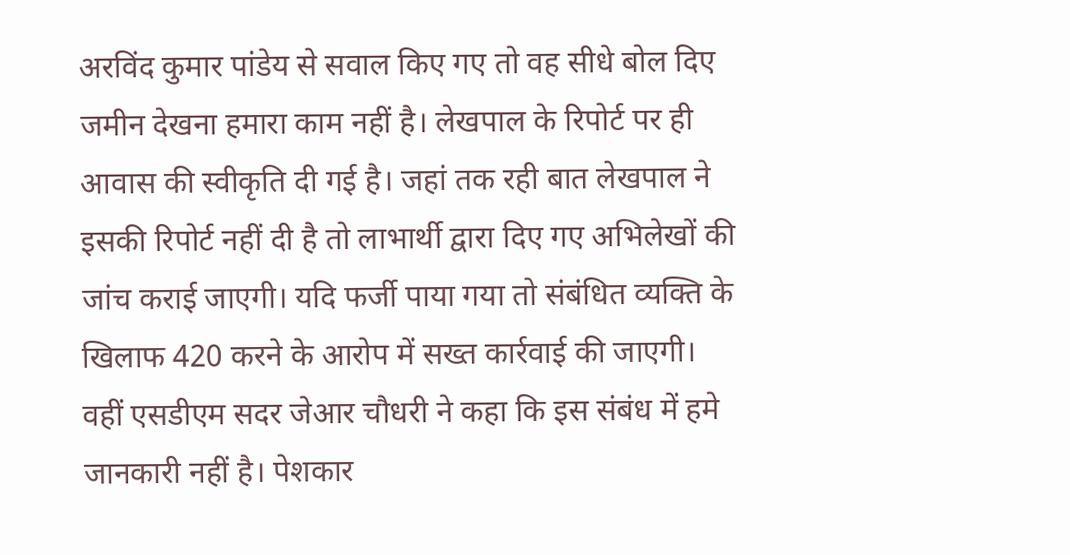अरविंद कुमार पांडेय से सवाल किए गए तो वह सीधे बोल दिए जमीन देखना हमारा काम नहीं है। लेखपाल के रिपोर्ट पर ही आवास की स्वीकृति दी गई है। जहां तक रही बात लेखपाल ने इसकी रिपोर्ट नहीं दी है तो लाभार्थी द्वारा दिए गए अभिलेखों की जांच कराई जाएगी। यदि फर्जी पाया गया तो संबंधित व्यक्ति के खिलाफ 420 करने के आरोप में सख्त कार्रवाई की जाएगी। वहीं एसडीएम सदर जेआर चौधरी ने कहा कि इस संबंध में हमे जानकारी नहीं है। पेशकार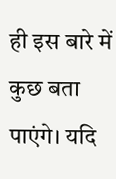ही इस बारे में कुछ बता पाएंगे। यदि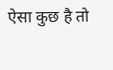ऐसा कुछ है तो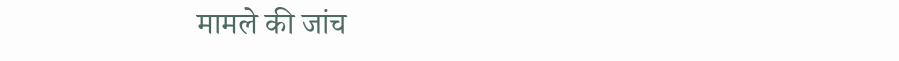मामले की जांच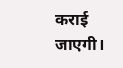कराई जाएगी।